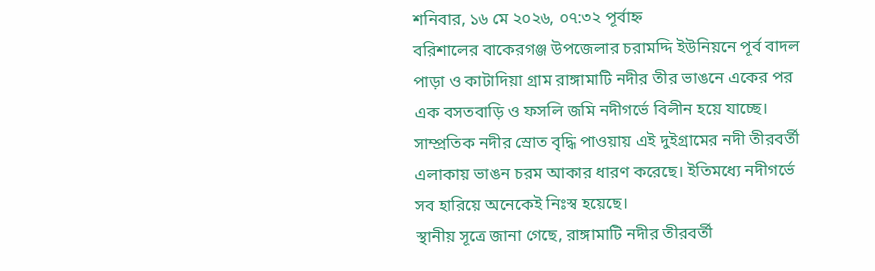শনিবার, ১৬ মে ২০২৬, ০৭:৩২ পূর্বাহ্ন
বরিশালের বাকেরগঞ্জ উপজেলার চরামদ্দি ইউনিয়নে পূর্ব বাদল পাড়া ও কাটাদিয়া গ্রাম রাঙ্গামাটি নদীর তীর ভাঙনে একের পর এক বসতবাড়ি ও ফসলি জমি নদীগর্ভে বিলীন হয়ে যাচ্ছে। সাম্প্রতিক নদীর স্রোত বৃদ্ধি পাওয়ায় এই দুইগ্রামের নদী তীরবর্তী এলাকায় ভাঙন চরম আকার ধারণ করেছে। ইতিমধ্যে নদীগর্ভে সব হারিয়ে অনেকেই নিঃস্ব হয়েছে।
স্থানীয় সূত্রে জানা গেছে, রাঙ্গামাটি নদীর তীরবর্তী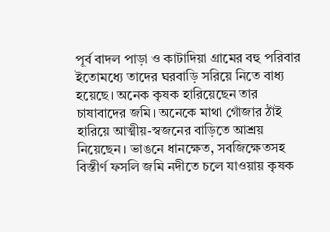পূর্ব বাদল পাড়া ও কাটাদিয়া গ্রামের বহু পরিবার ইতোমধ্যে তাদের ঘরবাড়ি সরিয়ে নিতে বাধ্য হয়েছে। অনেক কৃষক হারিয়েছেন তার চাষাবাদের জমি। অনেকে মাথা গোঁজার ঠাঁই হারিয়ে আত্মীয়-স্বজনের বাড়িতে আশ্রয় নিয়েছেন। ভাঙনে ধানক্ষেত, সবজিক্ষেতসহ বিস্তীর্ণ ফসলি জমি নদীতে চলে যাওয়ায় কৃষক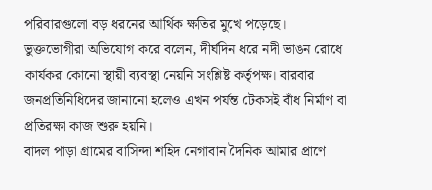পরিবারগুলো বড় ধরনের আর্থিক ক্ষতির মুখে পড়েছে।
ভুক্তভোগীরা অভিযোগ করে বলেন, দীর্ঘদিন ধরে নদী ভাঙন রোধে কার্যকর কোনো স্থায়ী ব্যবস্থা নেয়নি সংশ্লিষ্ট কর্তৃপক্ষ। বারবার জনপ্রতিনিধিদের জানানো হলেও এখন পর্যন্ত টেকসই বাঁধ নির্মাণ বা প্রতিরক্ষা কাজ শুরু হয়নি।
বাদল পাড়া গ্রামের বাসিন্দা শহিদ নেগাবান দৈনিক আমার প্রাণে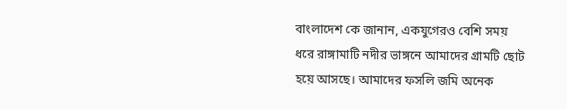বাংলাদেশ কে জানান, একযুগেরও বেশি সময় ধরে রাঙ্গামাটি নদীর ভাঙ্গনে আমাদের গ্রামটি ছোট হয়ে আসছে। আমাদের ফসলি জমি অনেক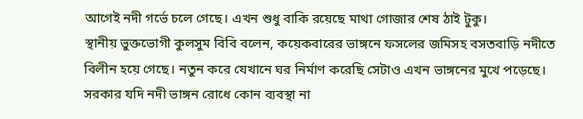আগেই নদী গর্ভে চলে গেছে। এখন শুধু বাকি রয়েছে মাথা গোজার শেষ ঠাই টুকু।
স্থানীয় ভুক্তভোগী কুলসুম বিবি বলেন, কয়েকবারের ভাঙ্গনে ফসলের জমিসহ বসতবাড়ি নদীতে বিলীন হয়ে গেছে। নতুন করে যেখানে ঘর নির্মাণ করেছি সেটাও এখন ভাঙ্গনের মুখে পড়েছে। সরকার যদি নদী ভাঙ্গন রোধে কোন ব্যবস্থা না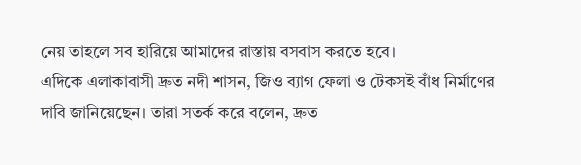নেয় তাহলে সব হারিয়ে আমাদের রাস্তায় বসবাস করতে হবে।
এদিকে এলাকাবাসী দ্রুত নদী শাসন, জিও ব্যাগ ফেলা ও টেকসই বাঁধ নির্মাণের দাবি জানিয়েছেন। তারা সতর্ক করে বলেন, দ্রুত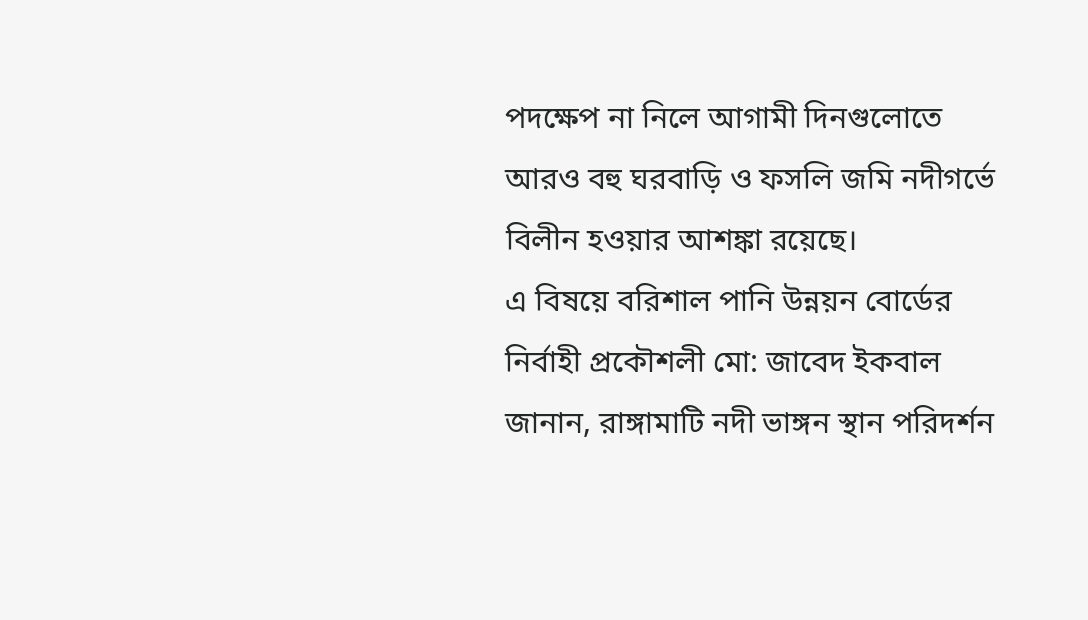পদক্ষেপ না নিলে আগামী দিনগুলোতে আরও বহু ঘরবাড়ি ও ফসলি জমি নদীগর্ভে বিলীন হওয়ার আশঙ্কা রয়েছে।
এ বিষয়ে বরিশাল পানি উন্নয়ন বোর্ডের নির্বাহী প্রকৌশলী মো: জাবেদ ইকবাল জানান, রাঙ্গামাটি নদী ভাঙ্গন স্থান পরিদর্শন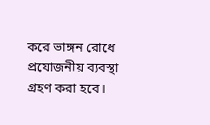করে ভাঙ্গন রোধে প্রযোজনীয় ব্যবস্থা গ্রহণ করা হবে।